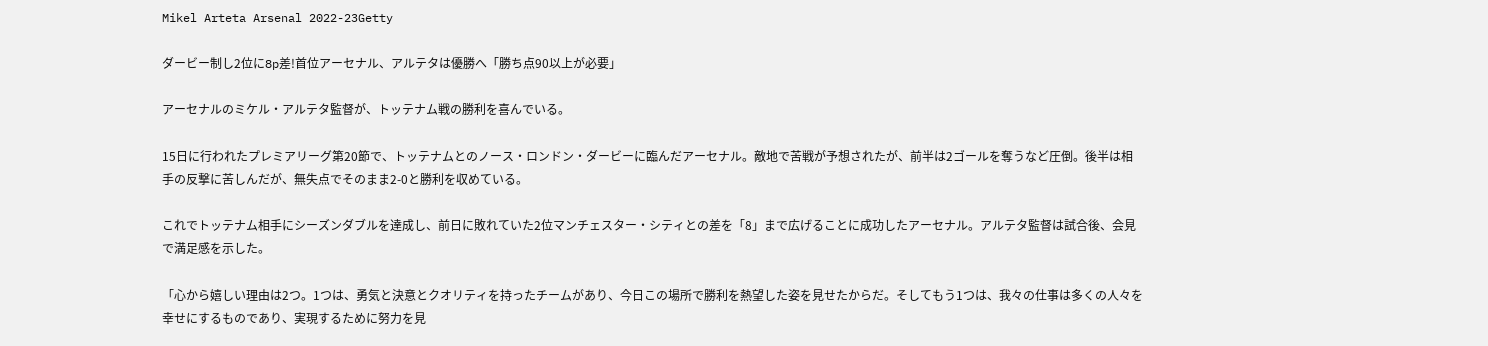Mikel Arteta Arsenal 2022-23Getty

ダービー制し2位に8p差!首位アーセナル、アルテタは優勝へ「勝ち点90以上が必要」

アーセナルのミケル・アルテタ監督が、トッテナム戦の勝利を喜んでいる。

15日に行われたプレミアリーグ第20節で、トッテナムとのノース・ロンドン・ダービーに臨んだアーセナル。敵地で苦戦が予想されたが、前半は2ゴールを奪うなど圧倒。後半は相手の反撃に苦しんだが、無失点でそのまま2-0と勝利を収めている。

これでトッテナム相手にシーズンダブルを達成し、前日に敗れていた2位マンチェスター・シティとの差を「8」まで広げることに成功したアーセナル。アルテタ監督は試合後、会見で満足感を示した。

「心から嬉しい理由は2つ。1つは、勇気と決意とクオリティを持ったチームがあり、今日この場所で勝利を熱望した姿を見せたからだ。そしてもう1つは、我々の仕事は多くの人々を幸せにするものであり、実現するために努力を見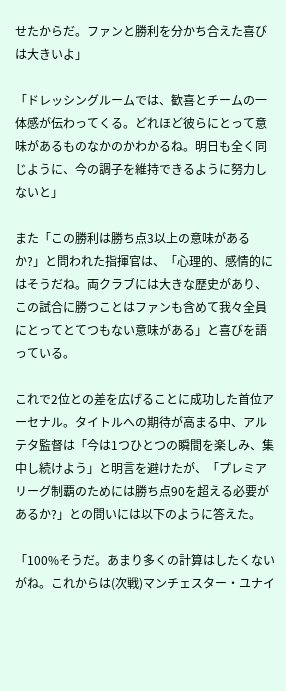せたからだ。ファンと勝利を分かち合えた喜びは大きいよ」

「ドレッシングルームでは、歓喜とチームの一体感が伝わってくる。どれほど彼らにとって意味があるものなかのかわかるね。明日も全く同じように、今の調子を維持できるように努力しないと」

また「この勝利は勝ち点3以上の意味があるか?」と問われた指揮官は、「心理的、感情的にはそうだね。両クラブには大きな歴史があり、この試合に勝つことはファンも含めて我々全員にとってとてつもない意味がある」と喜びを語っている。

これで2位との差を広げることに成功した首位アーセナル。タイトルへの期待が高まる中、アルテタ監督は「今は1つひとつの瞬間を楽しみ、集中し続けよう」と明言を避けたが、「プレミアリーグ制覇のためには勝ち点90を超える必要があるか?」との問いには以下のように答えた。

「100%そうだ。あまり多くの計算はしたくないがね。これからは(次戦)マンチェスター・ユナイ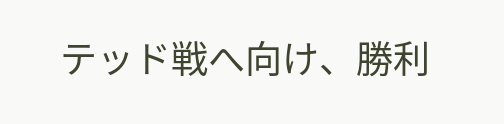テッド戦へ向け、勝利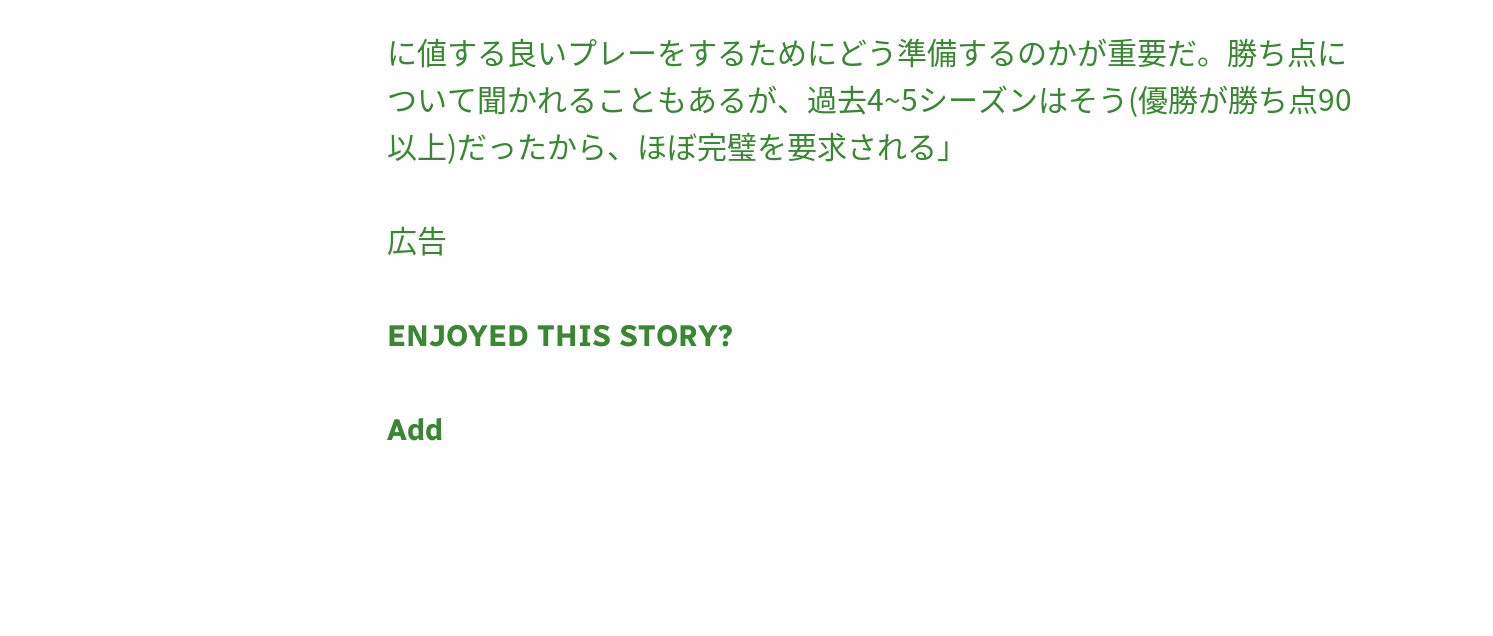に値する良いプレーをするためにどう準備するのかが重要だ。勝ち点について聞かれることもあるが、過去4~5シーズンはそう(優勝が勝ち点90以上)だったから、ほぼ完璧を要求される」

広告

ENJOYED THIS STORY?

Add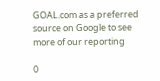GOAL.com as a preferred source on Google to see more of our reporting

0